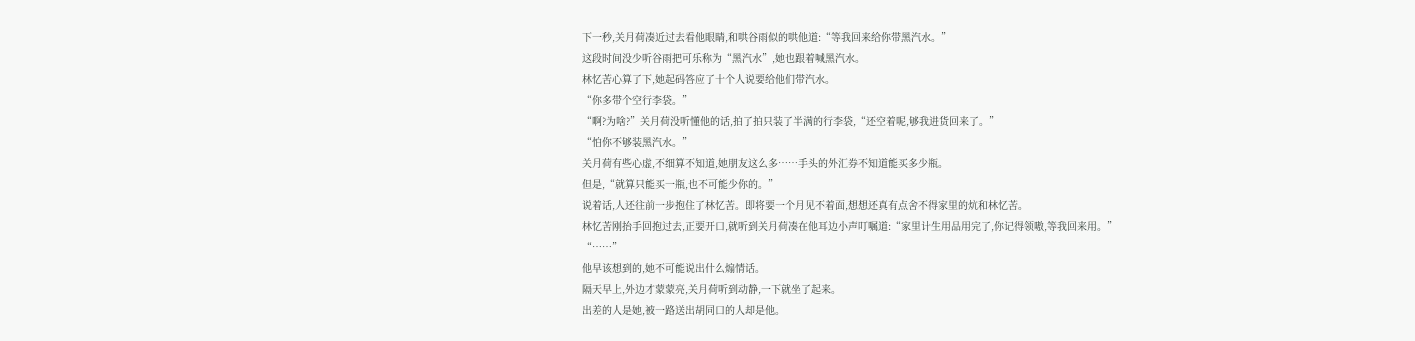下一秒,关月荷凑近过去看他眼睛,和哄谷雨似的哄他道:“等我回来给你带黑汽水。”
这段时间没少听谷雨把可乐称为“黑汽水”,她也跟着喊黑汽水。
林忆苦心算了下,她起码答应了十个人说要给他们带汽水。
“你多带个空行李袋。”
“啊?为啥?”关月荷没听懂他的话,拍了拍只装了半满的行李袋,“还空着呢,够我进货回来了。”
“怕你不够装黑汽水。”
关月荷有些心虚,不细算不知道,她朋友这么多……手头的外汇券不知道能买多少瓶。
但是,“就算只能买一瓶,也不可能少你的。”
说着话,人还往前一步抱住了林忆苦。即将要一个月见不着面,想想还真有点舍不得家里的炕和林忆苦。
林忆苦刚抬手回抱过去,正要开口,就听到关月荷凑在他耳边小声叮嘱道:“家里计生用品用完了,你记得领嗷,等我回来用。”
“……”
他早该想到的,她不可能说出什么煽情话。
隔天早上,外边才蒙蒙亮,关月荷听到动静,一下就坐了起来。
出差的人是她,被一路送出胡同口的人却是他。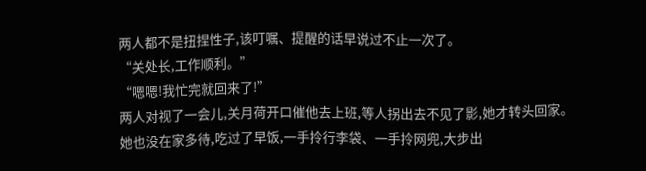两人都不是扭捏性子,该叮嘱、提醒的话早说过不止一次了。
“关处长,工作顺利。”
“嗯嗯!我忙完就回来了!”
两人对视了一会儿,关月荷开口催他去上班,等人拐出去不见了影,她才转头回家。
她也没在家多待,吃过了早饭,一手拎行李袋、一手拎网兜,大步出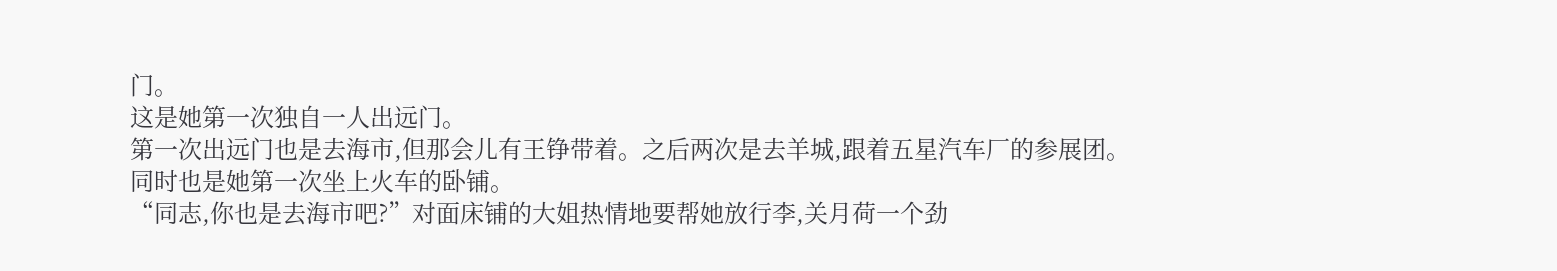门。
这是她第一次独自一人出远门。
第一次出远门也是去海市,但那会儿有王铮带着。之后两次是去羊城,跟着五星汽车厂的参展团。
同时也是她第一次坐上火车的卧铺。
“同志,你也是去海市吧?”对面床铺的大姐热情地要帮她放行李,关月荷一个劲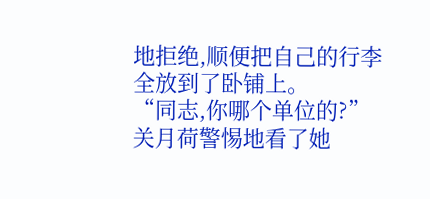地拒绝,顺便把自己的行李全放到了卧铺上。
“同志,你哪个单位的?”
关月荷警惕地看了她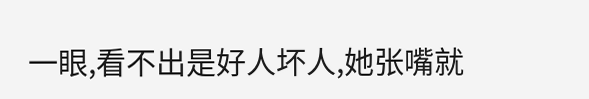一眼,看不出是好人坏人,她张嘴就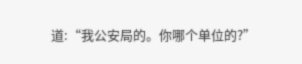道:“我公安局的。你哪个单位的?”